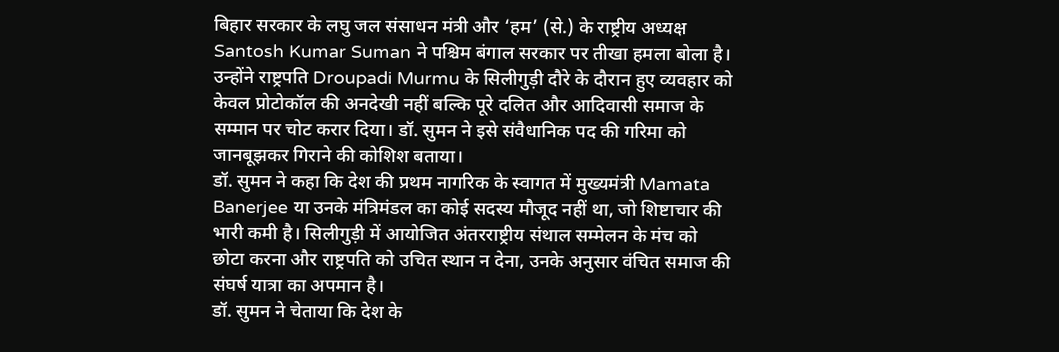बिहार सरकार के लघु जल संसाधन मंत्री और ‘हम’ (से.) के राष्ट्रीय अध्यक्ष Santosh Kumar Suman ने पश्चिम बंगाल सरकार पर तीखा हमला बोला है। उन्होंने राष्ट्रपति Droupadi Murmu के सिलीगुड़ी दौरे के दौरान हुए व्यवहार को केवल प्रोटोकॉल की अनदेखी नहीं बल्कि पूरे दलित और आदिवासी समाज के सम्मान पर चोट करार दिया। डॉ. सुमन ने इसे संवैधानिक पद की गरिमा को जानबूझकर गिराने की कोशिश बताया।
डॉ. सुमन ने कहा कि देश की प्रथम नागरिक के स्वागत में मुख्यमंत्री Mamata Banerjee या उनके मंत्रिमंडल का कोई सदस्य मौजूद नहीं था, जो शिष्टाचार की भारी कमी है। सिलीगुड़ी में आयोजित अंतरराष्ट्रीय संथाल सम्मेलन के मंच को छोटा करना और राष्ट्रपति को उचित स्थान न देना, उनके अनुसार वंचित समाज की संघर्ष यात्रा का अपमान है।
डॉ. सुमन ने चेताया कि देश के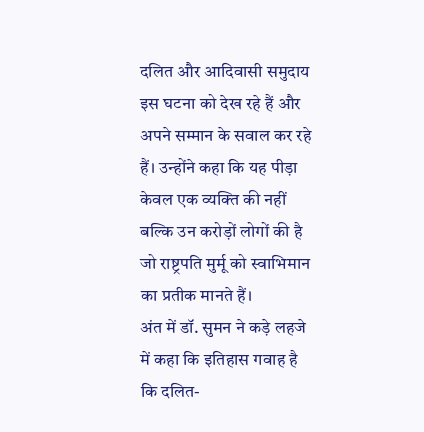दलित और आदिवासी समुदाय इस घटना को देख रहे हैं और अपने सम्मान के सवाल कर रहे हैं। उन्होंने कहा कि यह पीड़ा केवल एक व्यक्ति की नहीं बल्कि उन करोड़ों लोगों की है जो राष्ट्रपति मुर्मू को स्वाभिमान का प्रतीक मानते हैं।
अंत में डॉ. सुमन ने कड़े लहजे में कहा कि इतिहास गवाह है कि दलित-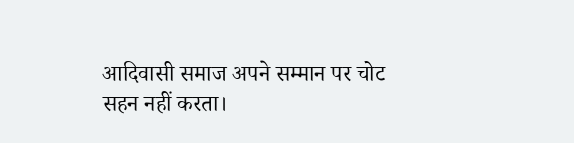आदिवासी समाज अपने सम्मान पर चोट सहन नहीं करता।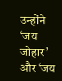उन्होंने ‘जय जोहार’ और ‘जय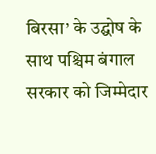बिरसा’ के उद्घोष के साथ पश्चिम बंगाल सरकार को जिम्मेदार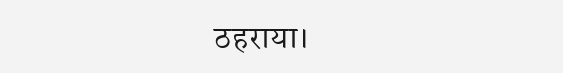ठहराया।